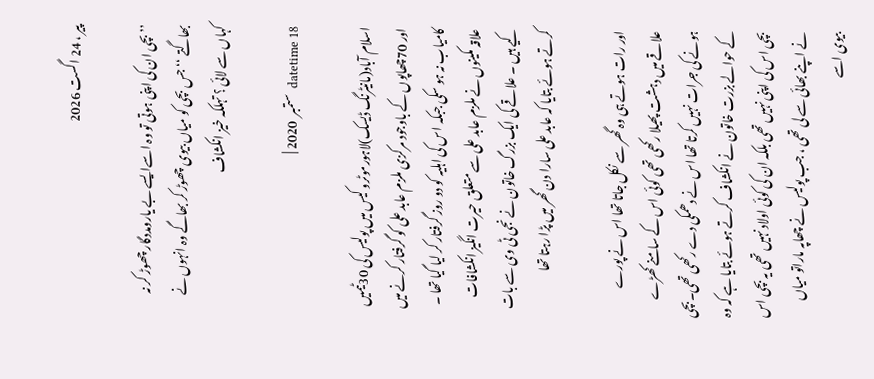پیر ، 24 اگست 2026

’’بچی ان کی اپنی ہوتی تو وہ اسےایسے بے یارومددگار چھوڑ کر نہ بھاگتے ‘‘ جس بچی کو میاں بیوی چھوڑ کر بھاگے وہ انہوں نے کہاں سے لائی ؟ تہلکہ خیز انکشاف

datetime 18  ستمبر  2020 |

اسلام آباد(مانیٹرنگ ڈیسک)لاہورموٹرو کیس میں پولیس کی 30ٹیمیں اور 70چھاپوں کے باوجود مرکزی ملزم عابد علی کو گرفتار کرنے میں کامیاب نہ ہو سکی جبکہ اس کی اہلیہ کو دو روز گرفتار کر لیا گیا تھا ۔ علاقہ مکینوں نے ملزم عابد علی سے متعلق حیرت انگیز انکشافات کیے ہیں ۔ علاقے کی ایک بزرگ خاتون نے نجی ٹی وی سے بات کرتے ہوئے بتایا کہ عابد علی سارا دن گھر میں پڑا رہتا تھا

اور رات ہوتے ہی وہ گھر سے نکل جاتا تھا اس نے پورے علاقے میں دہشت پھیلا رکھی تھی کوئی اس کے سامنے کھڑے ہونے کی جرات نہیں کرتا تھا اس نے دھمکی دے رکھی تھی۔بچی کے حوالے بزرت خاتون نے انکشاف کرتے ہوئے بتایا ہے کہ وہ بچی اس کی اپنی نہیں تھی بلکہ ان کی کوئی اولاد نہیں تھی یہ بچی اس نے اپنے بھائی سے لی تھی ، جب پولیس نے چھاپہ ماراتو میاں بیوی اسے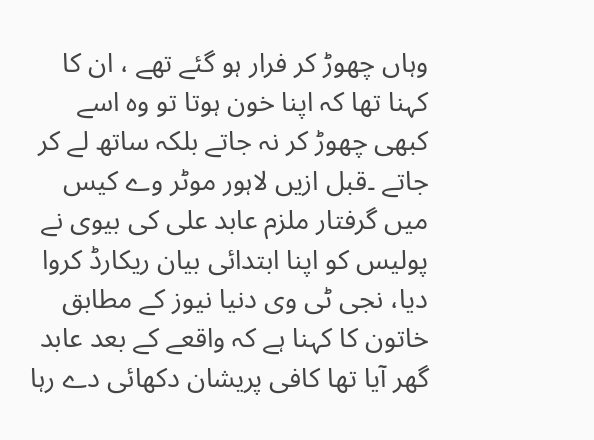وہاں چھوڑ کر فرار ہو گئے تھے ، ان کا کہنا تھا کہ اپنا خون ہوتا تو وہ اسے کبھی چھوڑ کر نہ جاتے بلکہ ساتھ لے کر جاتے ۔قبل ازیں لاہور موٹر وے کیس میں گرفتار ملزم عابد علی کی بیوی نے پولیس کو اپنا ابتدائی بیان ریکارڈ کروا دیا، نجی ٹی وی دنیا نیوز کے مطابق خاتون کا کہنا ہے کہ واقعے کے بعد عابد گھر آیا تھا کافی پریشان دکھائی دے رہا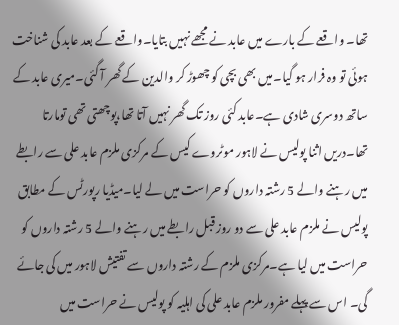تھا۔ واقعے کے بارے میں عابد نے مجھے نہیں بتایا۔واقعے کے بعد عابد کی شناخت ہوئی تو وہ فرار ہو گیا۔میں بھی بچی کو چھوڑ کر والدین کے گھر آ گئی۔میری عابد کے ساتھ دوسری شادی ہے۔عابد کئی روز تک گھر نہیں آتا تھا،پوچھتی تھی تومارتا تھا۔دریں اثنا پولیس نے لاہور موٹروے کیس کے مرکزی ملزم عابد علی سے رابطے میں رہنے والے 5 رشتہ داروں کو حراست میں لے لیا۔میڈیا رپورٹس کے مطابق پولیس نے ملزم عابد علی سے دو روز قبل رابطے میں رہنے والے 5 رشتہ داروں کو حراست میں لیا ہے۔مرکزی ملزم کے رشتہ داروں سے تفتیش لاہور میں کی جائے گی۔ اس سے پہلے مفرور ملزم عابد علی کی اہلیہ کو پولیس نے حراست میں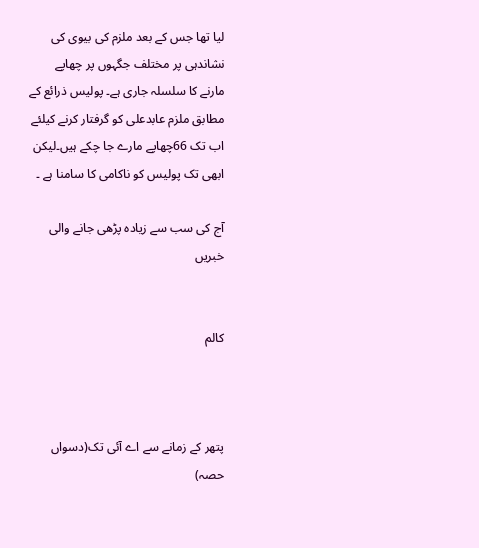لیا تھا جس کے بعد ملزم کی بیوی کی نشاندہی پر مختلف جگہوں پر چھاپے مارنے کا سلسلہ جاری ہے۔ پولیس ذرائع کے مطابق ملزم عابدعلی کو گرفتار کرنے کیلئے اب تک 66چھاپے مارے جا چکے ہیں۔لیکن ابھی تک پولیس کو ناکامی کا سامنا ہے ۔

آج کی سب سے زیادہ پڑھی جانے والی خبریں


کالم



پتھر کے زمانے سے اے آئی تک(دسواں حصہ)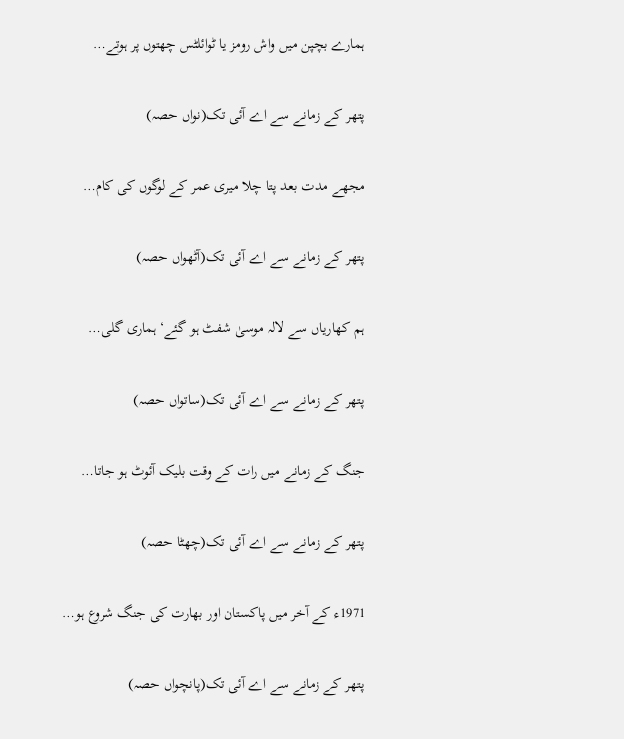ہمارے بچپن میں واش رومز یا ٹوائلٹس چھتوں پر ہوتے…

پتھر کے زمانے سے اے آئی تک(نواں حصہ)

مجھے مدت بعد پتا چلا میری عمر کے لوگوں کی کام…

پتھر کے زمانے سے اے آئی تک(آٹھواں حصہ)

ہم کھاریاں سے لالہ موسیٰ شفٹ ہو گئے‘ ہماری گلی…

پتھر کے زمانے سے اے آئی تک(ساتواں حصہ)

جنگ کے زمانے میں رات کے وقت بلیک آئوٹ ہو جاتا…

پتھر کے زمانے سے اے آئی تک(چھٹا حصہ)

1971ء کے آخر میں پاکستان اور بھارت کی جنگ شروع ہو…

پتھر کے زمانے سے اے آئی تک(پانچواں حصہ)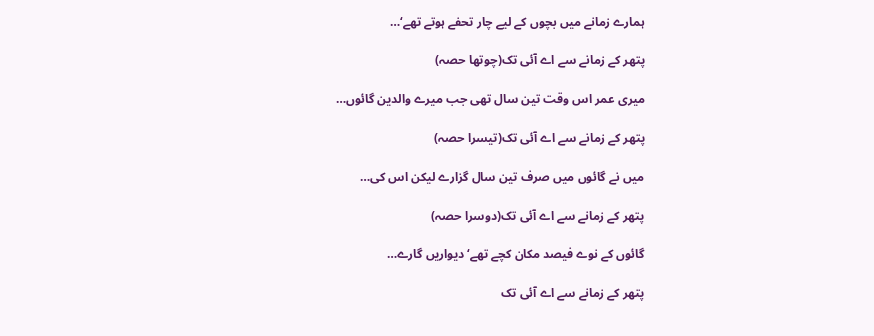ہمارے زمانے میں بچوں کے لیے چار تحفے ہوتے تھے‘…

پتھر کے زمانے سے اے آئی تک(چوتھا حصہ)

میری عمر اس وقت تین سال تھی جب میرے والدین گائوں…

پتھر کے زمانے سے اے آئی تک(تیسرا حصہ)

میں نے گائوں میں صرف تین سال گزارے لیکن اس کی…

پتھر کے زمانے سے اے آئی تک(دوسرا حصہ)

گائوں کے نوے فیصد مکان کچے تھے‘ دیواریں گارے…

پتھر کے زمانے سے اے آئی تک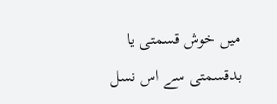میں خوش قسمتی یا بدقسمتی سے اس نسل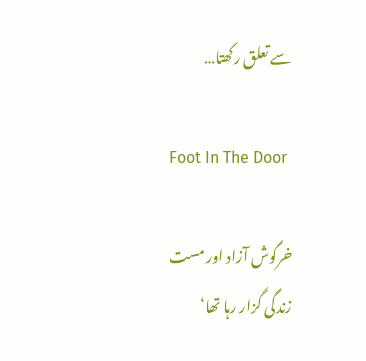سے تعلق رکھتا…

Foot In The Door

خرگوش آزاد اور مست زندگی گزار رہا تھا‘